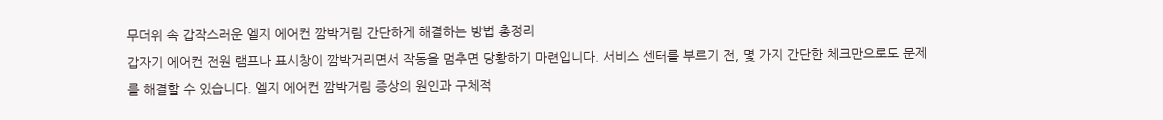무더위 속 갑작스러운 엘지 에어컨 깜박거림 간단하게 해결하는 방법 총정리
갑자기 에어컨 전원 램프나 표시창이 깜박거리면서 작동을 멈추면 당황하기 마련입니다. 서비스 센터를 부르기 전, 몇 가지 간단한 체크만으로도 문제를 해결할 수 있습니다. 엘지 에어컨 깜박거림 증상의 원인과 구체적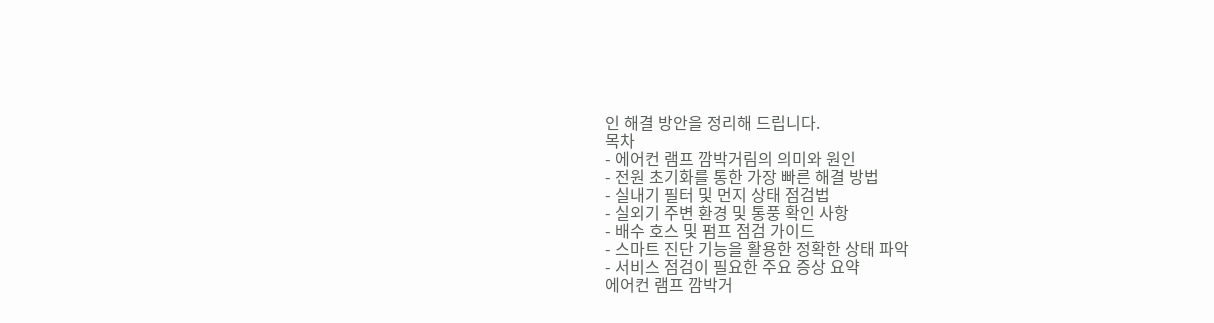인 해결 방안을 정리해 드립니다.
목차
- 에어컨 램프 깜박거림의 의미와 원인
- 전원 초기화를 통한 가장 빠른 해결 방법
- 실내기 필터 및 먼지 상태 점검법
- 실외기 주변 환경 및 통풍 확인 사항
- 배수 호스 및 펌프 점검 가이드
- 스마트 진단 기능을 활용한 정확한 상태 파악
- 서비스 점검이 필요한 주요 증상 요약
에어컨 램프 깜박거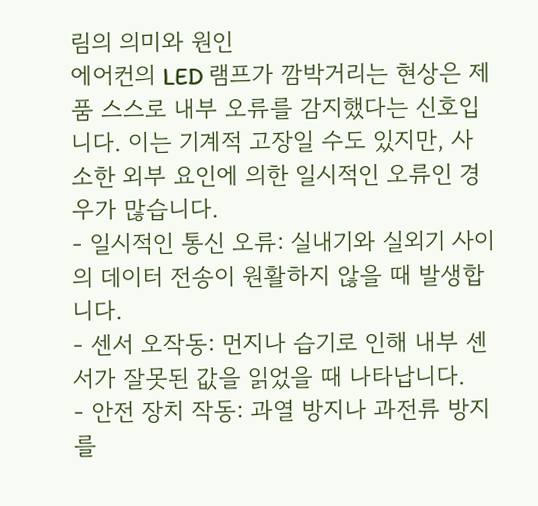림의 의미와 원인
에어컨의 LED 램프가 깜박거리는 현상은 제품 스스로 내부 오류를 감지했다는 신호입니다. 이는 기계적 고장일 수도 있지만, 사소한 외부 요인에 의한 일시적인 오류인 경우가 많습니다.
- 일시적인 통신 오류: 실내기와 실외기 사이의 데이터 전송이 원활하지 않을 때 발생합니다.
- 센서 오작동: 먼지나 습기로 인해 내부 센서가 잘못된 값을 읽었을 때 나타납니다.
- 안전 장치 작동: 과열 방지나 과전류 방지를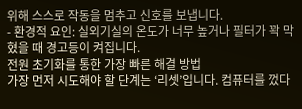위해 스스로 작동을 멈추고 신호를 보냅니다.
- 환경적 요인: 실외기실의 온도가 너무 높거나 필터가 꽉 막혔을 때 경고등이 켜집니다.
전원 초기화를 통한 가장 빠른 해결 방법
가장 먼저 시도해야 할 단계는 ‘리셋’입니다. 컴퓨터를 껐다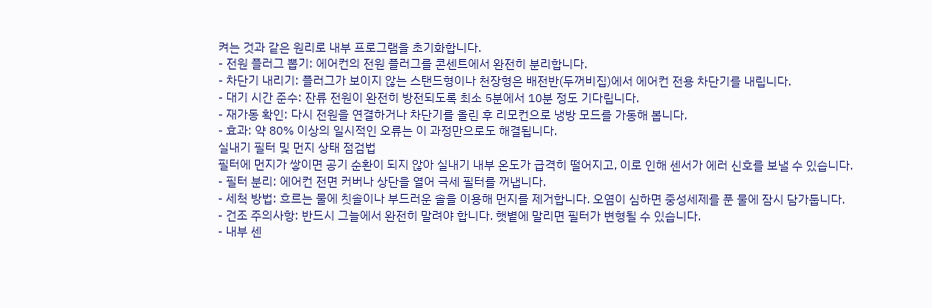켜는 것과 같은 원리로 내부 프로그램을 초기화합니다.
- 전원 플러그 뽑기: 에어컨의 전원 플러그를 콘센트에서 완전히 분리합니다.
- 차단기 내리기: 플러그가 보이지 않는 스탠드형이나 천장형은 배전반(두꺼비집)에서 에어컨 전용 차단기를 내립니다.
- 대기 시간 준수: 잔류 전원이 완전히 방전되도록 최소 5분에서 10분 정도 기다립니다.
- 재가동 확인: 다시 전원을 연결하거나 차단기를 올린 후 리모컨으로 냉방 모드를 가동해 봅니다.
- 효과: 약 80% 이상의 일시적인 오류는 이 과정만으로도 해결됩니다.
실내기 필터 및 먼지 상태 점검법
필터에 먼지가 쌓이면 공기 순환이 되지 않아 실내기 내부 온도가 급격히 떨어지고, 이로 인해 센서가 에러 신호를 보낼 수 있습니다.
- 필터 분리: 에어컨 전면 커버나 상단을 열어 극세 필터를 꺼냅니다.
- 세척 방법: 흐르는 물에 칫솔이나 부드러운 솔을 이용해 먼지를 제거합니다. 오염이 심하면 중성세제를 푼 물에 잠시 담가둡니다.
- 건조 주의사항: 반드시 그늘에서 완전히 말려야 합니다. 햇볕에 말리면 필터가 변형될 수 있습니다.
- 내부 센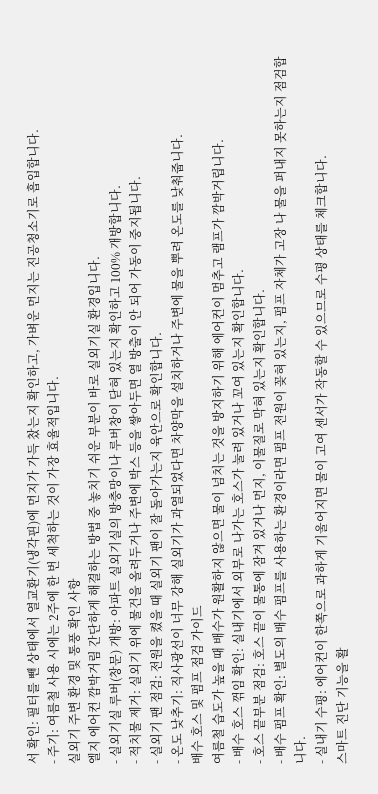서 확인: 필터를 뺀 상태에서 열교환기(냉각핀)에 먼지가 가득 찼는지 확인하고, 가벼운 먼지는 진공청소기로 흡입합니다.
- 주기: 여름철 사용 시에는 2주에 한 번 세척하는 것이 가장 효율적입니다.
실외기 주변 환경 및 통풍 확인 사항
엘지 에어컨 깜박거림 간단하게 해결하는 방법 중 놓치기 쉬운 부분이 바로 실외기실 환경입니다.
- 실외기실 루버(창문) 개방: 아파트 실외기실의 방충망이나 루버창이 닫혀 있는지 확인하고 100% 개방합니다.
- 적치물 제거: 실외기 위에 물건을 올려두거나 주변에 박스 등을 쌓아두면 열 방출이 안 되어 가동이 중지됩니다.
- 실외기 팬 점검: 전원을 켰을 때 실외기 팬이 잘 돌아가는지 육안으로 확인합니다.
- 온도 낮추기: 직사광선이 너무 강해 실외기가 과열되었다면 차양막을 설치하거나 주변에 물을 뿌려 온도를 낮춰줍니다.
배수 호스 및 펌프 점검 가이드
여름철 습도가 높을 때 배수가 원활하지 않으면 물이 넘치는 것을 방지하기 위해 에어컨이 멈추고 램프가 깜박거립니다.
- 배수 호스 꺾임 확인: 실내기에서 외부로 나가는 호스가 눌려 있거나 꼬여 있는지 확인합니다.
- 호스 끝부분 점검: 호스 끝이 물통에 잠겨 있거나 먼지, 이물질로 막혀 있는지 확인합니다.
- 배수 펌프 확인: 별도의 배수 펌프를 사용하는 환경이라면 펌프 전원이 꽂혀 있는지, 펌프 자체가 고장 나 물을 퍼내지 못하는지 점검합니다.
- 실내기 수평: 에어컨이 한쪽으로 과하게 기울어지면 물이 고여 센서가 작동할 수 있으므로 수평 상태를 체크합니다.
스마트 진단 기능을 활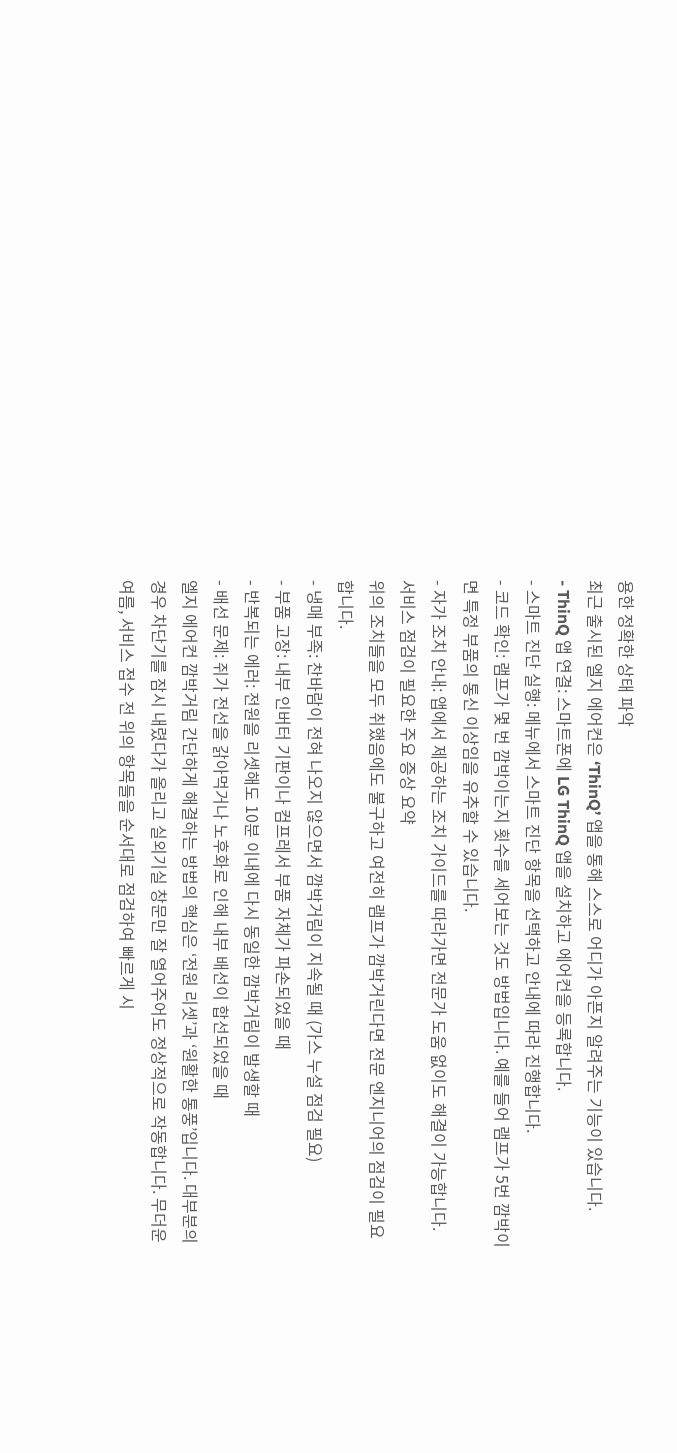용한 정확한 상태 파악
최근 출시된 엘지 에어컨은 ‘ThinQ’ 앱을 통해 스스로 어디가 아픈지 알려주는 기능이 있습니다.
- ThinQ 앱 연결: 스마트폰에 LG ThinQ 앱을 설치하고 에어컨을 등록합니다.
- 스마트 진단 실행: 메뉴에서 스마트 진단 항목을 선택하고 안내에 따라 진행합니다.
- 코드 확인: 램프가 몇 번 깜박이는지 횟수를 세어보는 것도 방법입니다. 예를 들어 램프가 5번 깜박이면 특정 부품의 통신 이상임을 유추할 수 있습니다.
- 자가 조치 안내: 앱에서 제공하는 조치 가이드를 따라가면 전문가 도움 없이도 해결이 가능합니다.
서비스 점검이 필요한 주요 증상 요약
위의 조치들을 모두 취했음에도 불구하고 여전히 램프가 깜박거린다면 전문 엔지니어의 점검이 필요합니다.
- 냉매 부족: 찬바람이 전혀 나오지 않으면서 깜박거림이 지속될 때 (가스 누설 점검 필요)
- 부품 고장: 내부 인버터 기판이나 컴프레서 부품 자체가 파손되었을 때
- 반복되는 에러: 전원을 리셋해도 10분 이내에 다시 동일한 깜박거림이 발생할 때
- 배선 문제: 쥐가 전선을 갉아먹거나 노후화로 인해 내부 배선이 합선되었을 때
엘지 에어컨 깜박거림 간단하게 해결하는 방법의 핵심은 ‘전원 리셋’과 ‘원활한 통풍’입니다. 대부분의 경우 차단기를 잠시 내렸다가 올리고 실외기실 창문만 잘 열어주어도 정상적으로 작동합니다. 무더운 여름, 서비스 접수 전 위의 항목들을 순서대로 점검하여 빠르게 시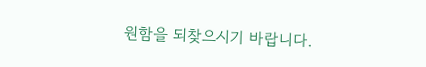원함을 되찾으시기 바랍니다.